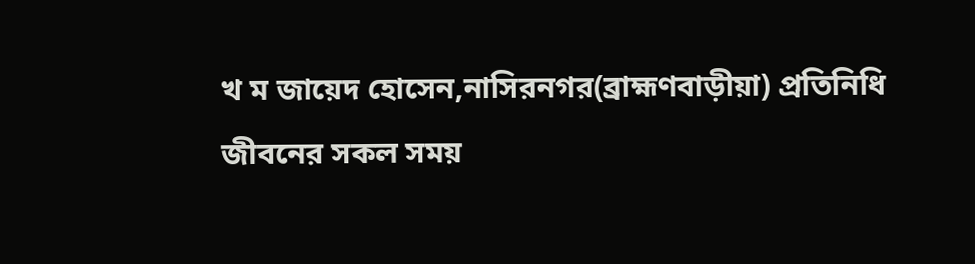খ ম জায়েদ হোসেন,নাসিরনগর(ব্রাহ্মণবাড়ীয়া) প্রতিনিধি
জীবনের সকল সময়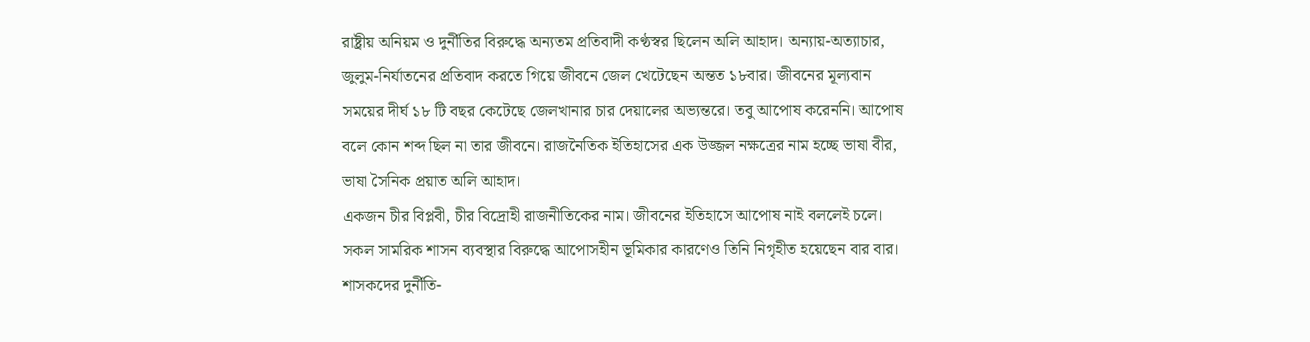রাষ্ট্রীয় অনিয়ম ও দুর্নীতির বিরুদ্ধে অন্যতম প্রতিবাদী কণ্ঠস্বর ছিলেন অলি আহাদ। অন্যায়-অত্যাচার, জুলুম-নির্যাতনের প্রতিবাদ করতে গিয়ে জীবনে জেল খেটেছেন অন্তত ১৮বার। জীবনের মূল্যবান সময়ের দীর্ঘ ১৮ টি বছর কেটেছে জেলখানার চার দেয়ালের অভ্যন্তরে। তবু আপোষ করেননি। আপোষ বলে কোন শব্দ ছিল না তার জীবনে। রাজনৈতিক ইতিহাসের এক উজ্জল নক্ষত্রের নাম হচ্ছে ভাষা বীর, ভাষা সৈনিক প্রয়াত অলি আহাদ।
একজন চীর বিপ্লবী, চীর বিদ্রোহী রাজনীতিকের নাম। জীবনের ইতিহাসে আপোষ নাই বললেই চলে। সকল সামরিক শাসন ব্যবস্থার বিরুদ্ধে আপোসহীন ভূমিকার কারণেও তিনি নিগৃহীত হয়েছেন বার বার। শাসকদের দুর্নীতি-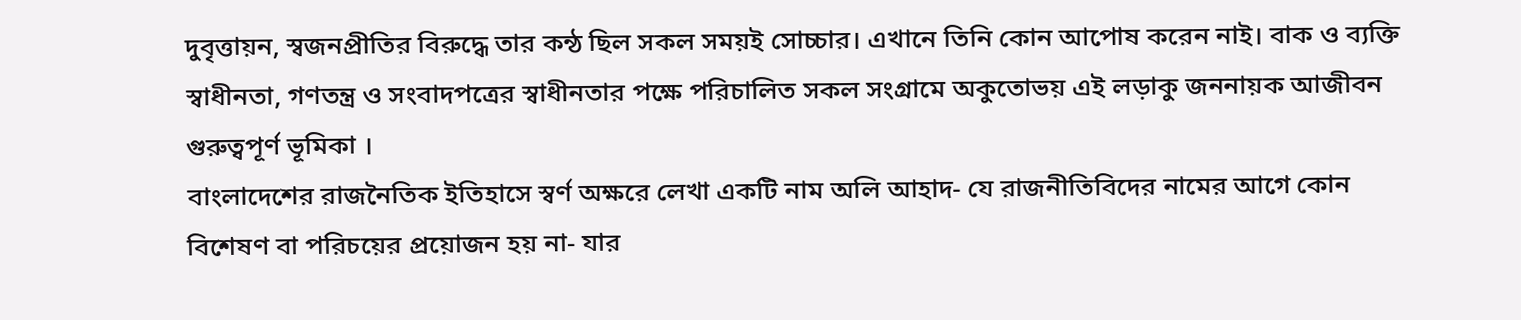দুবৃত্তায়ন, স্বজনপ্রীতির বিরুদ্ধে তার কন্ঠ ছিল সকল সময়ই সোচ্চার। এখানে তিনি কোন আপোষ করেন নাই। বাক ও ব্যক্তি স্বাধীনতা, গণতন্ত্র ও সংবাদপত্রের স্বাধীনতার পক্ষে পরিচালিত সকল সংগ্রামে অকুতোভয় এই লড়াকু জননায়ক আজীবন গুরুত্বপূর্ণ ভূমিকা ।
বাংলাদেশের রাজনৈতিক ইতিহাসে স্বর্ণ অক্ষরে লেখা একটি নাম অলি আহাদ- যে রাজনীতিবিদের নামের আগে কোন বিশেষণ বা পরিচয়ের প্রয়োজন হয় না- যার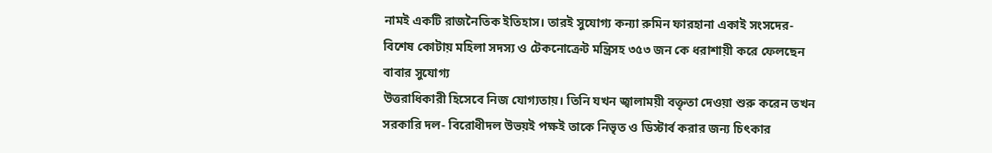নামই একটি রাজনৈতিক ইতিহাস। তারই সুযোগ্য কন্যা রুমিন ফারহানা একাই সংসদের- বিশেষ কোটায় মহিলা সদস্য ও টেকনোক্রেট মন্ত্রিসহ ৩৫৩ জন কে ধরাশায়ী করে ফেলছেন বাবার সুযোগ্য
উত্তরাধিকারী হিসেবে নিজ যোগ্যতায়। তিনি যখন জ্বালাময়ী বক্তৃতা দেওয়া শুরু করেন তখন সরকারি দল- বিরোধীদল উভয়ই পক্ষই তাকে নিভৃত ও ডিস্টার্ব করার জন্য চিৎকার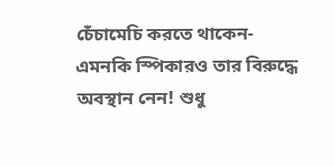চেঁচামেচি করতে থাকেন- এমনকি স্পিকারও তার বিরুদ্ধে অবস্থান নেন! শুধু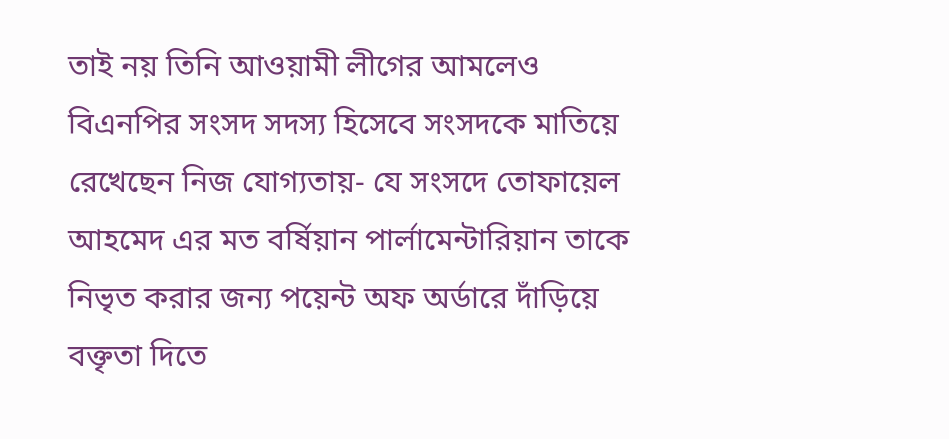তাই নয় তিনি আওয়ামী লীগের আমলেও বিএনপির সংসদ সদস্য হিসেবে সংসদকে মাতিয়ে রেখেছেন নিজ যোগ্যতায়- যে সংসদে তোফায়েল আহমেদ এর মত বর্ষিয়ান পার্লামেন্টারিয়ান তাকে নিভৃত করার জন্য পয়েন্ট অফ অর্ডারে দাঁড়িয়ে বক্তৃতা দিতে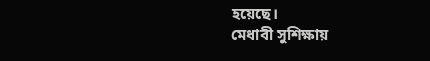হয়েছে।
মেধাবী সুশিক্ষায়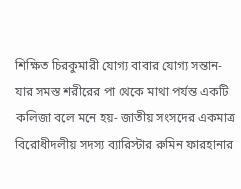শিক্ষিত চিরকুমারী যোগ্য বাবার যোগ্য সন্তান- যার সমস্ত শরীরের পা থেকে মাথা পর্যন্ত একটি কলিজা বলে মনে হয়- জাতীয় সংসদের একমাত্র বিরোধীদলীয় সদস্য ব্যারিস্টার রুমিন ফারহানার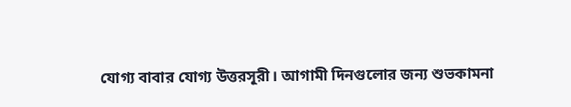যোগ্য বাবার যোগ্য উত্তরসূরী। আগামী দিনগুলোর জন্য শুভকামনা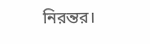নিরন্তর।